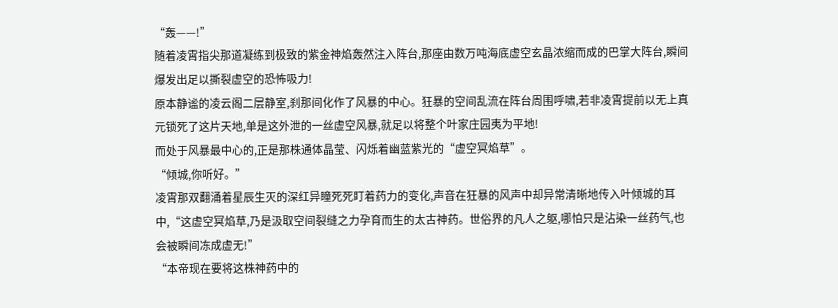“轰——!”
随着凌霄指尖那道凝练到极致的紫金神焰轰然注入阵台,那座由数万吨海底虚空玄晶浓缩而成的巴掌大阵台,瞬间爆发出足以撕裂虚空的恐怖吸力!
原本静谧的凌云阁二层静室,刹那间化作了风暴的中心。狂暴的空间乱流在阵台周围呼啸,若非凌霄提前以无上真元锁死了这片天地,单是这外泄的一丝虚空风暴,就足以将整个叶家庄园夷为平地!
而处于风暴最中心的,正是那株通体晶莹、闪烁着幽蓝紫光的“虚空冥焰草”。
“倾城,你听好。”
凌霄那双翻涌着星辰生灭的深红异瞳死死盯着药力的变化,声音在狂暴的风声中却异常清晰地传入叶倾城的耳中,“这虚空冥焰草,乃是汲取空间裂缝之力孕育而生的太古神药。世俗界的凡人之躯,哪怕只是沾染一丝药气,也会被瞬间冻成虚无!”
“本帝现在要将这株神药中的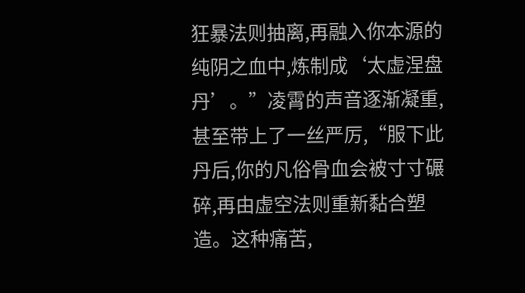狂暴法则抽离,再融入你本源的纯阴之血中,炼制成‘太虚涅盘丹’。”凌霄的声音逐渐凝重,甚至带上了一丝严厉,“服下此丹后,你的凡俗骨血会被寸寸碾碎,再由虚空法则重新黏合塑造。这种痛苦,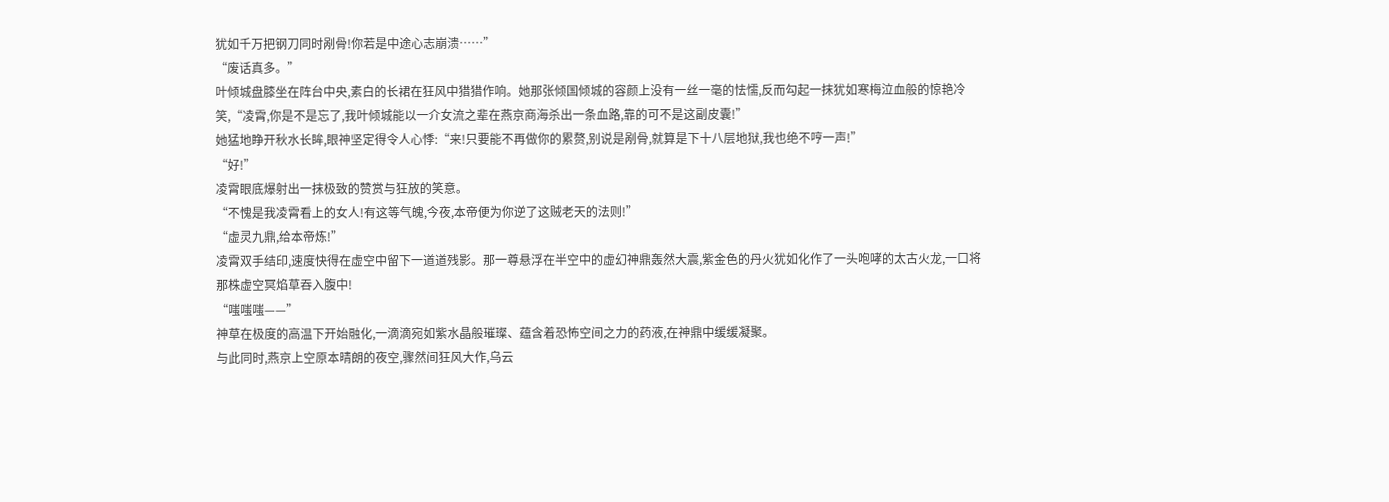犹如千万把钢刀同时剐骨!你若是中途心志崩溃……”
“废话真多。”
叶倾城盘膝坐在阵台中央,素白的长裙在狂风中猎猎作响。她那张倾国倾城的容颜上没有一丝一毫的怯懦,反而勾起一抹犹如寒梅泣血般的惊艳冷笑,“凌霄,你是不是忘了,我叶倾城能以一介女流之辈在燕京商海杀出一条血路,靠的可不是这副皮囊!”
她猛地睁开秋水长眸,眼神坚定得令人心悸:“来!只要能不再做你的累赘,别说是剐骨,就算是下十八层地狱,我也绝不哼一声!”
“好!”
凌霄眼底爆射出一抹极致的赞赏与狂放的笑意。
“不愧是我凌霄看上的女人!有这等气魄,今夜,本帝便为你逆了这贼老天的法则!”
“虚灵九鼎,给本帝炼!”
凌霄双手结印,速度快得在虚空中留下一道道残影。那一尊悬浮在半空中的虚幻神鼎轰然大震,紫金色的丹火犹如化作了一头咆哮的太古火龙,一口将那株虚空冥焰草吞入腹中!
“嗤嗤嗤——”
神草在极度的高温下开始融化,一滴滴宛如紫水晶般璀璨、蕴含着恐怖空间之力的药液,在神鼎中缓缓凝聚。
与此同时,燕京上空原本晴朗的夜空,骤然间狂风大作,乌云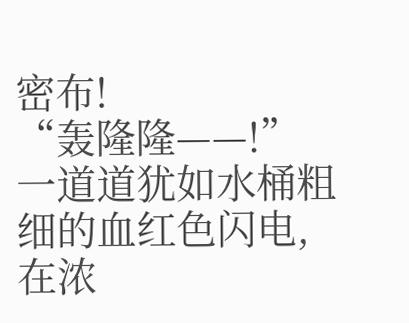密布!
“轰隆隆——!”
一道道犹如水桶粗细的血红色闪电,在浓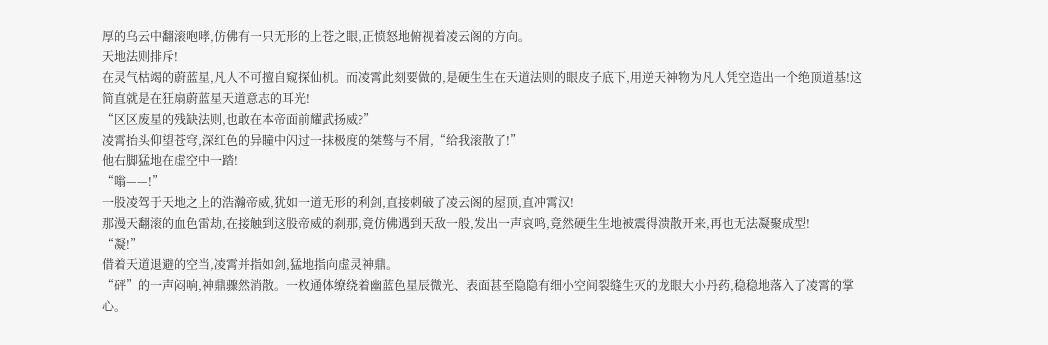厚的乌云中翻滚咆哮,仿佛有一只无形的上苍之眼,正愤怒地俯视着凌云阁的方向。
天地法则排斥!
在灵气枯竭的蔚蓝星,凡人不可擅自窥探仙机。而凌霄此刻要做的,是硬生生在天道法则的眼皮子底下,用逆天神物为凡人凭空造出一个绝顶道基!这简直就是在狂扇蔚蓝星天道意志的耳光!
“区区废星的残缺法则,也敢在本帝面前耀武扬威?”
凌霄抬头仰望苍穹,深红色的异瞳中闪过一抹极度的桀骜与不屑,“给我滚散了!”
他右脚猛地在虚空中一踏!
“嗡——!”
一股凌驾于天地之上的浩瀚帝威,犹如一道无形的利剑,直接刺破了凌云阁的屋顶,直冲霄汉!
那漫天翻滚的血色雷劫,在接触到这股帝威的刹那,竟仿佛遇到天敌一般,发出一声哀鸣,竟然硬生生地被震得溃散开来,再也无法凝聚成型!
“凝!”
借着天道退避的空当,凌霄并指如剑,猛地指向虚灵神鼎。
“砰”的一声闷响,神鼎骤然消散。一枚通体缭绕着幽蓝色星辰微光、表面甚至隐隐有细小空间裂缝生灭的龙眼大小丹药,稳稳地落入了凌霄的掌心。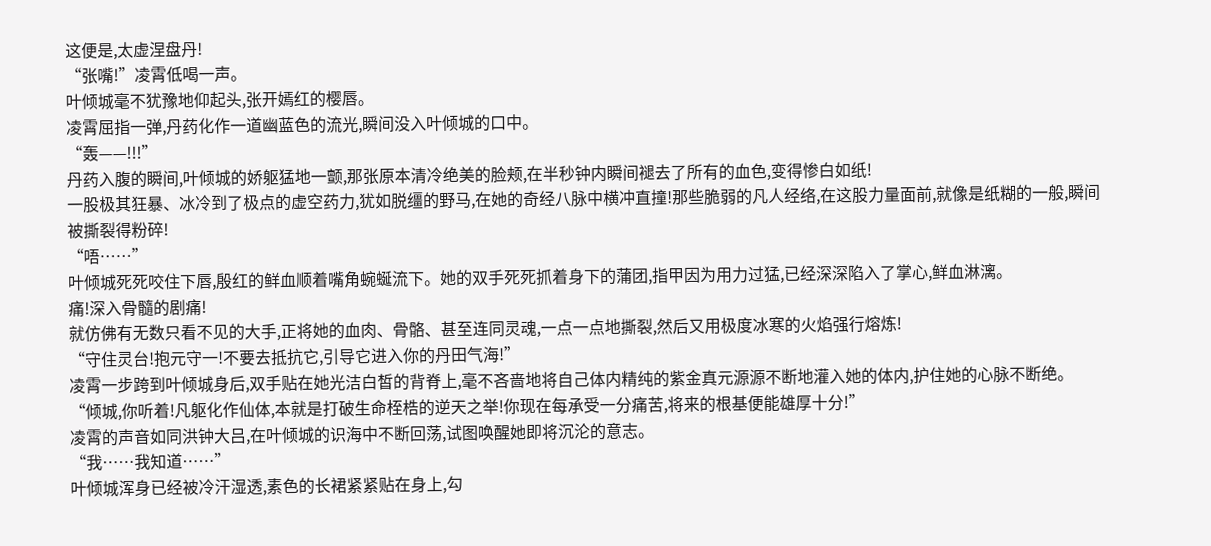这便是,太虚涅盘丹!
“张嘴!”凌霄低喝一声。
叶倾城毫不犹豫地仰起头,张开嫣红的樱唇。
凌霄屈指一弹,丹药化作一道幽蓝色的流光,瞬间没入叶倾城的口中。
“轰——!!!”
丹药入腹的瞬间,叶倾城的娇躯猛地一颤,那张原本清冷绝美的脸颊,在半秒钟内瞬间褪去了所有的血色,变得惨白如纸!
一股极其狂暴、冰冷到了极点的虚空药力,犹如脱缰的野马,在她的奇经八脉中横冲直撞!那些脆弱的凡人经络,在这股力量面前,就像是纸糊的一般,瞬间被撕裂得粉碎!
“唔……”
叶倾城死死咬住下唇,殷红的鲜血顺着嘴角蜿蜒流下。她的双手死死抓着身下的蒲团,指甲因为用力过猛,已经深深陷入了掌心,鲜血淋漓。
痛!深入骨髓的剧痛!
就仿佛有无数只看不见的大手,正将她的血肉、骨骼、甚至连同灵魂,一点一点地撕裂,然后又用极度冰寒的火焰强行熔炼!
“守住灵台!抱元守一!不要去抵抗它,引导它进入你的丹田气海!”
凌霄一步跨到叶倾城身后,双手贴在她光洁白皙的背脊上,毫不吝啬地将自己体内精纯的紫金真元源源不断地灌入她的体内,护住她的心脉不断绝。
“倾城,你听着!凡躯化作仙体,本就是打破生命桎梏的逆天之举!你现在每承受一分痛苦,将来的根基便能雄厚十分!”
凌霄的声音如同洪钟大吕,在叶倾城的识海中不断回荡,试图唤醒她即将沉沦的意志。
“我……我知道……”
叶倾城浑身已经被冷汗湿透,素色的长裙紧紧贴在身上,勾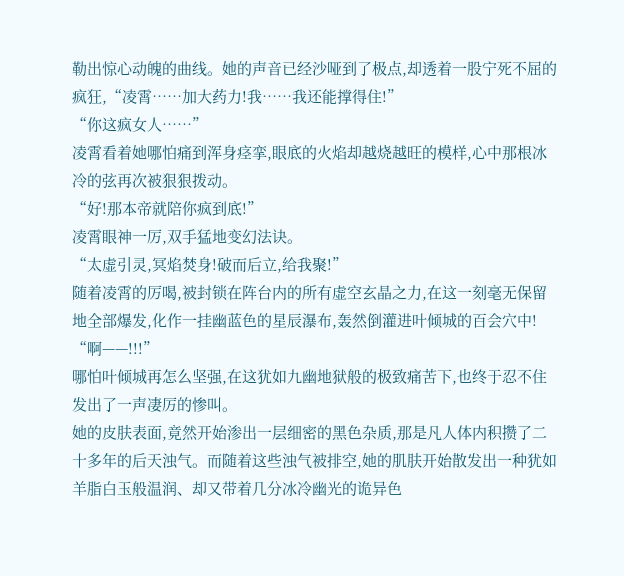勒出惊心动魄的曲线。她的声音已经沙哑到了极点,却透着一股宁死不屈的疯狂,“凌霄……加大药力!我……我还能撑得住!”
“你这疯女人……”
凌霄看着她哪怕痛到浑身痉挛,眼底的火焰却越烧越旺的模样,心中那根冰冷的弦再次被狠狠拨动。
“好!那本帝就陪你疯到底!”
凌霄眼神一厉,双手猛地变幻法诀。
“太虚引灵,冥焰焚身!破而后立,给我聚!”
随着凌霄的厉喝,被封锁在阵台内的所有虚空玄晶之力,在这一刻毫无保留地全部爆发,化作一挂幽蓝色的星辰瀑布,轰然倒灌进叶倾城的百会穴中!
“啊——!!!”
哪怕叶倾城再怎么坚强,在这犹如九幽地狱般的极致痛苦下,也终于忍不住发出了一声凄厉的惨叫。
她的皮肤表面,竟然开始渗出一层细密的黑色杂质,那是凡人体内积攒了二十多年的后天浊气。而随着这些浊气被排空,她的肌肤开始散发出一种犹如羊脂白玉般温润、却又带着几分冰冷幽光的诡异色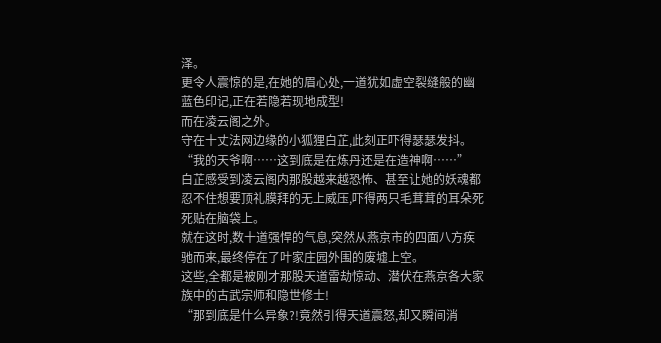泽。
更令人震惊的是,在她的眉心处,一道犹如虚空裂缝般的幽蓝色印记,正在若隐若现地成型!
而在凌云阁之外。
守在十丈法网边缘的小狐狸白芷,此刻正吓得瑟瑟发抖。
“我的天爷啊……这到底是在炼丹还是在造神啊……”
白芷感受到凌云阁内那股越来越恐怖、甚至让她的妖魂都忍不住想要顶礼膜拜的无上威压,吓得两只毛茸茸的耳朵死死贴在脑袋上。
就在这时,数十道强悍的气息,突然从燕京市的四面八方疾驰而来,最终停在了叶家庄园外围的废墟上空。
这些,全都是被刚才那股天道雷劫惊动、潜伏在燕京各大家族中的古武宗师和隐世修士!
“那到底是什么异象?!竟然引得天道震怒,却又瞬间消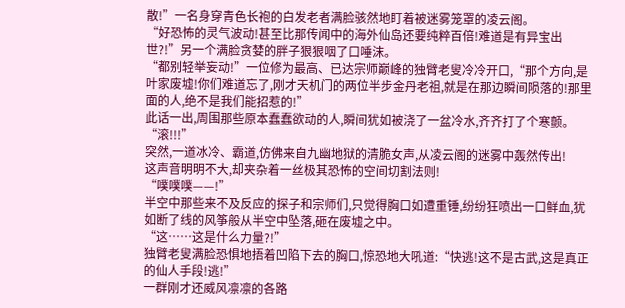散!”一名身穿青色长袍的白发老者满脸骇然地盯着被迷雾笼罩的凌云阁。
“好恐怖的灵气波动!甚至比那传闻中的海外仙岛还要纯粹百倍!难道是有异宝出世?!”另一个满脸贪婪的胖子狠狠咽了口唾沫。
“都别轻举妄动!”一位修为最高、已达宗师巅峰的独臂老叟冷冷开口,“那个方向,是叶家废墟!你们难道忘了,刚才天机门的两位半步金丹老祖,就是在那边瞬间陨落的!那里面的人,绝不是我们能招惹的!”
此话一出,周围那些原本蠢蠢欲动的人,瞬间犹如被浇了一盆冷水,齐齐打了个寒颤。
“滚!!!”
突然,一道冰冷、霸道,仿佛来自九幽地狱的清脆女声,从凌云阁的迷雾中轰然传出!
这声音明明不大,却夹杂着一丝极其恐怖的空间切割法则!
“噗噗噗——!”
半空中那些来不及反应的探子和宗师们,只觉得胸口如遭重锤,纷纷狂喷出一口鲜血,犹如断了线的风筝般从半空中坠落,砸在废墟之中。
“这……这是什么力量?!”
独臂老叟满脸恐惧地捂着凹陷下去的胸口,惊恐地大吼道:“快逃!这不是古武,这是真正的仙人手段!逃!”
一群刚才还威风凛凛的各路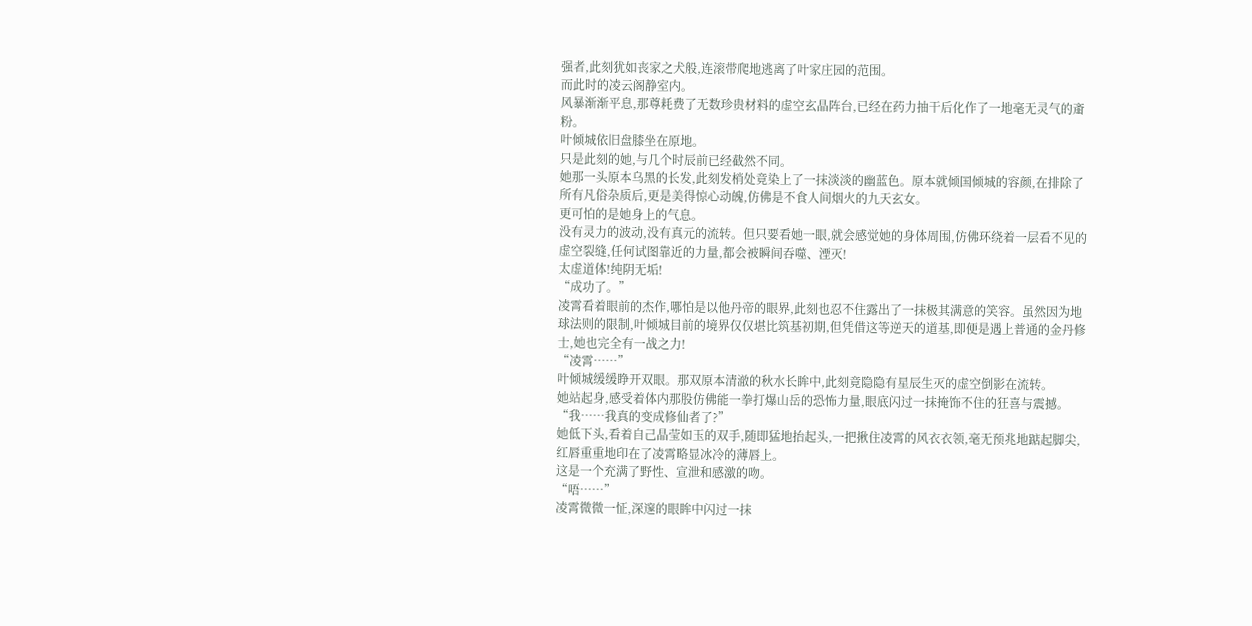强者,此刻犹如丧家之犬般,连滚带爬地逃离了叶家庄园的范围。
而此时的凌云阁静室内。
风暴渐渐平息,那尊耗费了无数珍贵材料的虚空玄晶阵台,已经在药力抽干后化作了一地毫无灵气的齑粉。
叶倾城依旧盘膝坐在原地。
只是此刻的她,与几个时辰前已经截然不同。
她那一头原本乌黑的长发,此刻发梢处竟染上了一抹淡淡的幽蓝色。原本就倾国倾城的容颜,在排除了所有凡俗杂质后,更是美得惊心动魄,仿佛是不食人间烟火的九天玄女。
更可怕的是她身上的气息。
没有灵力的波动,没有真元的流转。但只要看她一眼,就会感觉她的身体周围,仿佛环绕着一层看不见的虚空裂缝,任何试图靠近的力量,都会被瞬间吞噬、湮灭!
太虚道体!纯阴无垢!
“成功了。”
凌霄看着眼前的杰作,哪怕是以他丹帝的眼界,此刻也忍不住露出了一抹极其满意的笑容。虽然因为地球法则的限制,叶倾城目前的境界仅仅堪比筑基初期,但凭借这等逆天的道基,即便是遇上普通的金丹修士,她也完全有一战之力!
“凌霄……”
叶倾城缓缓睁开双眼。那双原本清澈的秋水长眸中,此刻竟隐隐有星辰生灭的虚空倒影在流转。
她站起身,感受着体内那股仿佛能一拳打爆山岳的恐怖力量,眼底闪过一抹掩饰不住的狂喜与震撼。
“我……我真的变成修仙者了?”
她低下头,看着自己晶莹如玉的双手,随即猛地抬起头,一把揪住凌霄的风衣衣领,毫无预兆地踮起脚尖,红唇重重地印在了凌霄略显冰冷的薄唇上。
这是一个充满了野性、宣泄和感激的吻。
“唔……”
凌霄微微一怔,深邃的眼眸中闪过一抹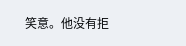笑意。他没有拒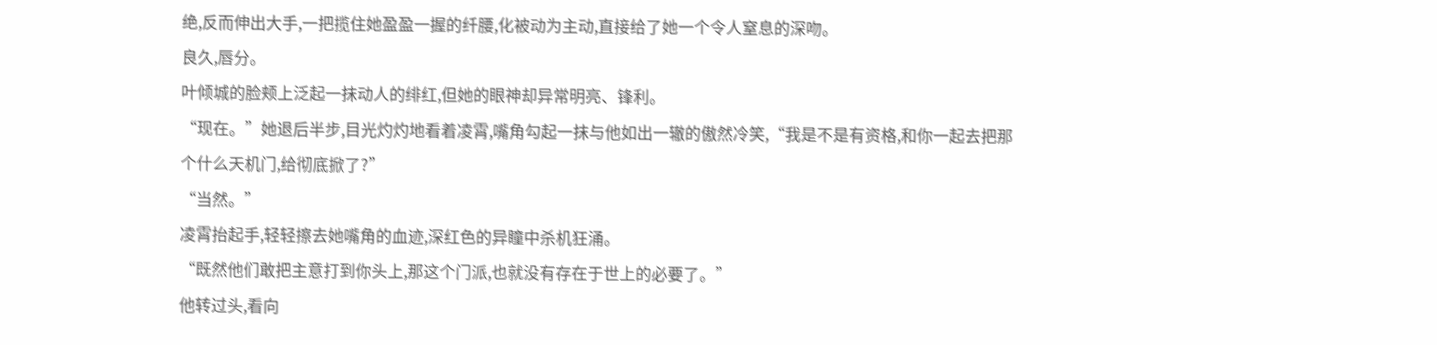绝,反而伸出大手,一把揽住她盈盈一握的纤腰,化被动为主动,直接给了她一个令人窒息的深吻。
良久,唇分。
叶倾城的脸颊上泛起一抹动人的绯红,但她的眼神却异常明亮、锋利。
“现在。”她退后半步,目光灼灼地看着凌霄,嘴角勾起一抹与他如出一辙的傲然冷笑,“我是不是有资格,和你一起去把那个什么天机门,给彻底掀了?”
“当然。”
凌霄抬起手,轻轻擦去她嘴角的血迹,深红色的异瞳中杀机狂涌。
“既然他们敢把主意打到你头上,那这个门派,也就没有存在于世上的必要了。”
他转过头,看向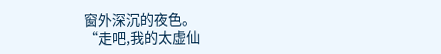窗外深沉的夜色。
“走吧,我的太虚仙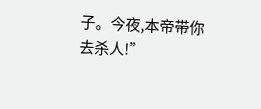子。今夜,本帝带你去杀人!”